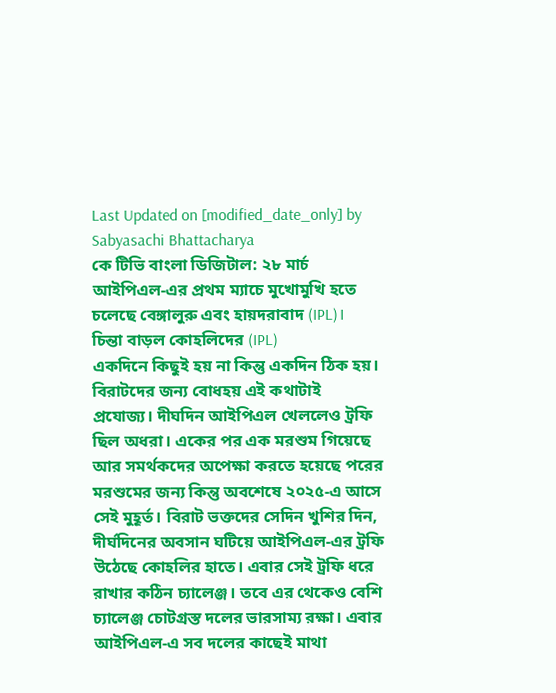Last Updated on [modified_date_only] by Sabyasachi Bhattacharya
কে টিভি বাংলা ডিজিটাল: ২৮ মার্চ আইপিএল-এর প্রথম ম্যাচে মুখোমুখি হতে চলেছে বেঙ্গালুরু এবং হায়দরাবাদ (IPL)।
চিন্তা বাড়ল কোহলিদের (IPL)
একদিনে কিছুই হয় না কিন্তু একদিন ঠিক হয়। বিরাটদের জন্য বোধহয় এই কথাটাই প্রযোজ্য। দীঘদিন আইপিএল খেললেও ট্রফি ছিল অধরা। একের পর এক মরশুম গিয়েছে আর সমর্থকদের অপেক্ষা করতে হয়েছে পরের মরশুমের জন্য কিন্তু অবশেষে ২০২৫-এ আসে সেই মুহূর্ত। বিরাট ভক্তদের সেদিন খুশির দিন, দীর্ঘদিনের অবসান ঘটিয়ে আইপিএল-এর ট্রফি উঠেছে কোহলির হাতে। এবার সেই ট্রফি ধরে রাখার কঠিন চ্যালেঞ্জ। তবে এর থেকেও বেশি চ্যালেঞ্জ চোটগ্রস্ত দলের ভারসাম্য রক্ষা। এবার আইপিএল-এ সব দলের কাছেই মাথা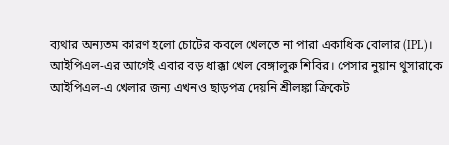ব্যথার অন্যতম কারণ হলো চোটের কবলে খেলতে না পারা একাধিক বোলার (IPL)।
আইপিএল-এর আগেই এবার বড় ধাক্কা খেল বেঙ্গালুরু শিবির। পেসার নুয়ান থুসারাকে আইপিএল-এ খেলার জন্য এখনও ছাড়পত্র দেয়নি শ্রীলঙ্কা ক্রিকেট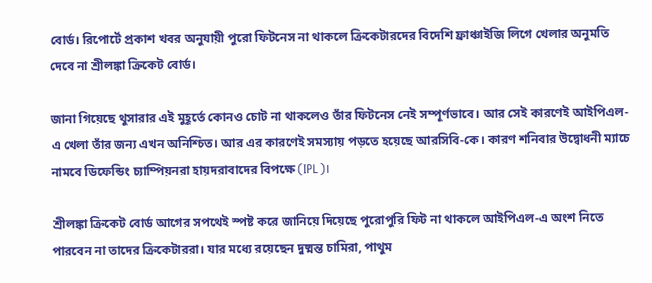বোর্ড। রিপোর্টে প্রকাশ খবর অনুযায়ী পুরো ফিটনেস না থাকলে ক্রিকেটারদের বিদেশি ফ্রাঞ্চাইজি লিগে খেলার অনুমতি দেবে না শ্রীলঙ্কা ক্রিকেট বোর্ড।

জানা গিয়েছে থুসারার এই মুহূর্তে কোনও চোট না থাকলেও তাঁর ফিটনেস নেই সম্পূর্ণভাবে। আর সেই কারণেই আইপিএল-এ খেলা তাঁর জন্য এখন অনিশ্চিত। আর এর কারণেই সমস্যায় পড়তে হয়েছে আরসিবি-কে। কারণ শনিবার উদ্বোধনী ম্যাচে নামবে ডিফেন্ডিং চ্যাম্পিয়নরা হায়দরাবাদের বিপক্ষে (IPL)।

শ্রীলঙ্কা ক্রিকেট বোর্ড আগের সপথেই স্পষ্ট করে জানিয়ে দিয়েছে পুরোপুরি ফিট না থাকলে আইপিএল-এ অংশ নিতে পারবেন না তাদের ক্রিকেটাররা। যার মধ্যে রয়েছেন দুষ্মন্ত চামিরা, পাথুম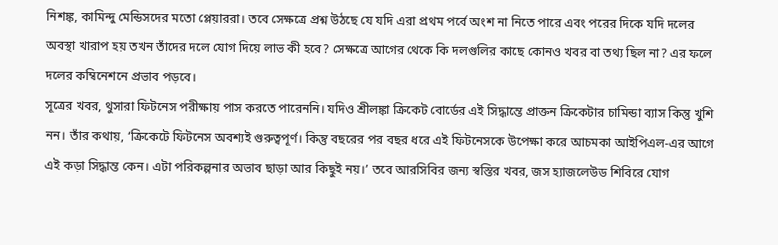নিশঙ্ক, কামিন্দু মেন্ডিসদের মতো প্লেয়াররা। তবে সেক্ষত্রে প্রশ্ন উঠছে যে যদি এরা প্রথম পর্বে অংশ না নিতে পারে এবং পরের দিকে যদি দলের অবস্থা খারাপ হয় তখন তাঁদের দলে যোগ দিয়ে লাভ কী হবে? সেক্ষত্রে আগের থেকে কি দলগুলির কাছে কোনও খবর বা তথ্য ছিল না? এর ফলে দলের কম্বিনেশনে প্রভাব পড়বে।
সূত্রের খবর, থুসারা ফিটনেস পরীক্ষায় পাস করতে পারেননি। যদিও শ্রীলঙ্কা ক্রিকেট বোর্ডের এই সিদ্ধান্তে প্রাক্তন ক্রিকেটার চামিন্ডা ব্যাস কিন্তু খুশি নন। তাঁর কথায়, ‘ক্রিকেটে ফিটনেস অবশ্যই গুরুত্বপূর্ণ। কিন্তু বছরের পর বছর ধরে এই ফিটনেসকে উপেক্ষা করে আচমকা আইপিএল-এর আগে এই কড়া সিদ্ধান্ত কেন। এটা পরিকল্পনার অভাব ছাড়া আর কিছুই নয়।’ তবে আরসিবির জন্য স্বস্তির খবর, জস হ্যাজলেউড শিবিরে যোগ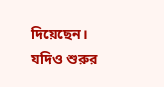দিয়েছেন। যদিও শুরুর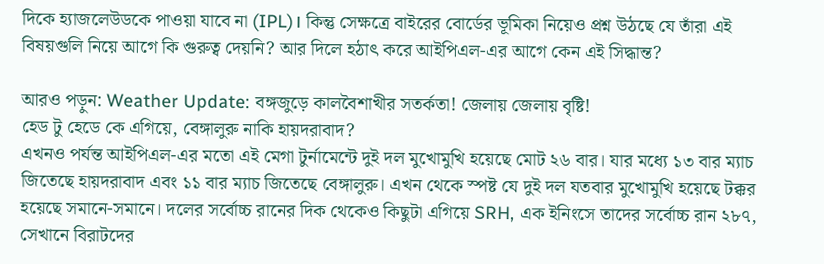দিকে হ্যাজলেউডকে পাওয়া যাবে না (IPL)। কিন্তু সেক্ষত্রে বাইরের বোর্ডের ভূমিকা নিয়েও প্রশ্ন উঠছে যে তাঁরা এই বিষয়গুলি নিয়ে আগে কি গুরুত্ব দেয়নি? আর দিলে হঠাৎ করে আইপিএল-এর আগে কেন এই সিদ্ধান্ত?

আরও পড়ুন: Weather Update: বঙ্গজুড়ে কালবৈশাখীর সতর্কতা! জেলায় জেলায় বৃষ্টি!
হেড টু হেডে কে এগিয়ে, বেঙ্গালুরু নাকি হায়দরাবাদ?
এখনও পর্যন্ত আইপিএল-এর মতো এই মেগা টুর্নামেন্টে দুই দল মুখোমুখি হয়েছে মোট ২৬ বার। যার মধ্যে ১৩ বার ম্যাচ জিতেছে হায়দরাবাদ এবং ১১ বার ম্যাচ জিতেছে বেঙ্গালুরু। এখন থেকে স্পষ্ট যে দুই দল যতবার মুখোমুখি হয়েছে টক্কর হয়েছে সমানে-সমানে। দলের সর্বোচ্চ রানের দিক থেকেও কিছুটা এগিয়ে SRH, এক ইনিংসে তাদের সর্বোচ্চ রান ২৮৭, সেখানে বিরাটদের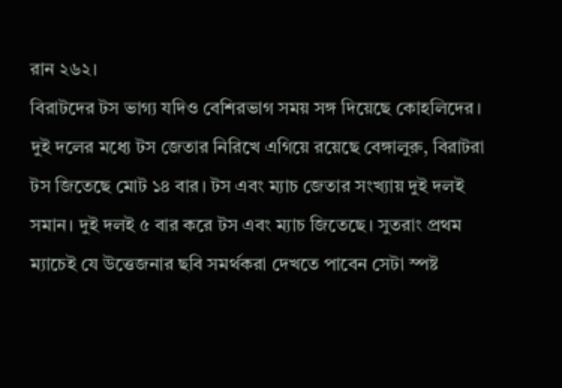রান ২৬২।
বিরাটদের টস ভাগ্য যদিও বেশিরভাগ সময় সঙ্গ দিয়েছে কোহলিদের। দুই দলের মধ্যে টস জেতার নিরিখে এগিয়ে রয়েছে বেঙ্গালুরু, বিরাটরা টস জিতেছে মোট ১৪ বার। টস এবং ম্যাচ জেতার সংখ্যায় দুই দলই সমান। দুই দলই ৫ বার করে টস এবং ম্যাচ জিতেছে। সুতরাং প্রথম ম্যাচেই যে উত্তেজনার ছবি সমর্থকরা দেখতে পাবেন সেটা স্পষ্ট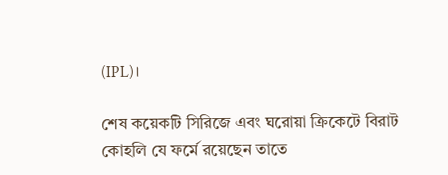(IPL)।

শেষ কয়েকটি সিরিজে এবং ঘরোয়া ক্রিকেটে বিরাট কোহলি যে ফর্মে রয়েছেন তাতে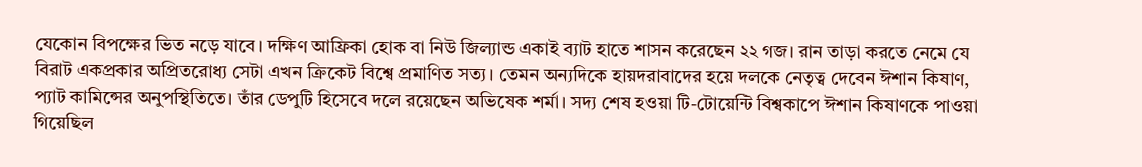যেকোন বিপক্ষের ভিত নড়ে যাবে। দক্ষিণ আফ্রিকা হোক বা নিউ জিল্যান্ড একাই ব্যাট হাতে শাসন করেছেন ২২ গজ। রান তাড়া করতে নেমে যে বিরাট একপ্রকার অপ্রিতরোধ্য সেটা এখন ক্রিকেট বিশ্বে প্রমাণিত সত্য। তেমন অন্যদিকে হায়দরাবাদের হয়ে দলকে নেতৃত্ব দেবেন ঈশান কিষাণ, প্যাট কামিন্সের অনুপস্থিতিতে। তাঁর ডেপুটি হিসেবে দলে রয়েছেন অভিষেক শর্মা। সদ্য শেষ হওয়া টি-টোয়েন্টি বিশ্বকাপে ঈশান কিষাণকে পাওয়া গিয়েছিল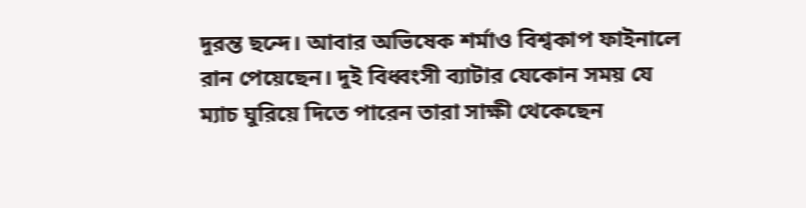দুরন্ত ছন্দে। আবার অভিষেক শর্মাও বিশ্বকাপ ফাইনালে রান পেয়েছেন। দুই বিধ্বংসী ব্যাটার যেকোন সময় যে ম্যাচ ঘুরিয়ে দিতে পারেন তারা সাক্ষী থেকেছেন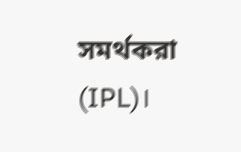সমর্থকরা (IPL)।